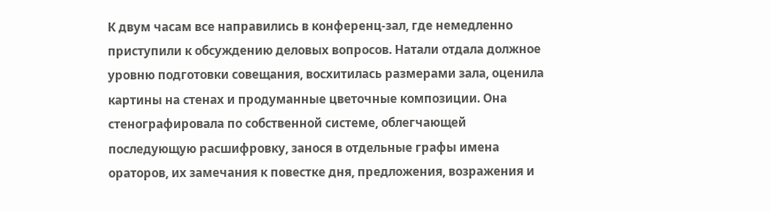К двум часам все направились в конференц-зал, где немедленно приступили к обсуждению деловых вопросов. Натали отдала должное уровню подготовки совещания, восхитилась размерами зала, оценила картины на стенах и продуманные цветочные композиции. Она стенографировала по собственной системе, облегчающей последующую расшифровку, занося в отдельные графы имена ораторов, их замечания к повестке дня, предложения, возражения и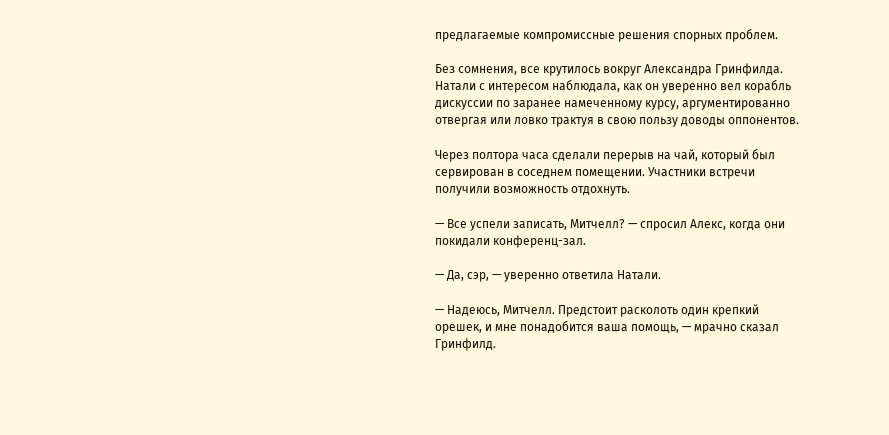предлагаемые компромиссные решения спорных проблем.

Без сомнения, все крутилось вокруг Александра Гринфилда. Натали с интересом наблюдала, как он уверенно вел корабль дискуссии по заранее намеченному курсу, аргументированно отвергая или ловко трактуя в свою пользу доводы оппонентов.

Через полтора часа сделали перерыв на чай, который был сервирован в соседнем помещении. Участники встречи получили возможность отдохнуть.

— Все успели записать, Митчелл? — спросил Алекс, когда они покидали конференц-зал.

— Да, сэр, — уверенно ответила Натали.

— Надеюсь, Митчелл. Предстоит расколоть один крепкий орешек, и мне понадобится ваша помощь, — мрачно сказал Гринфилд.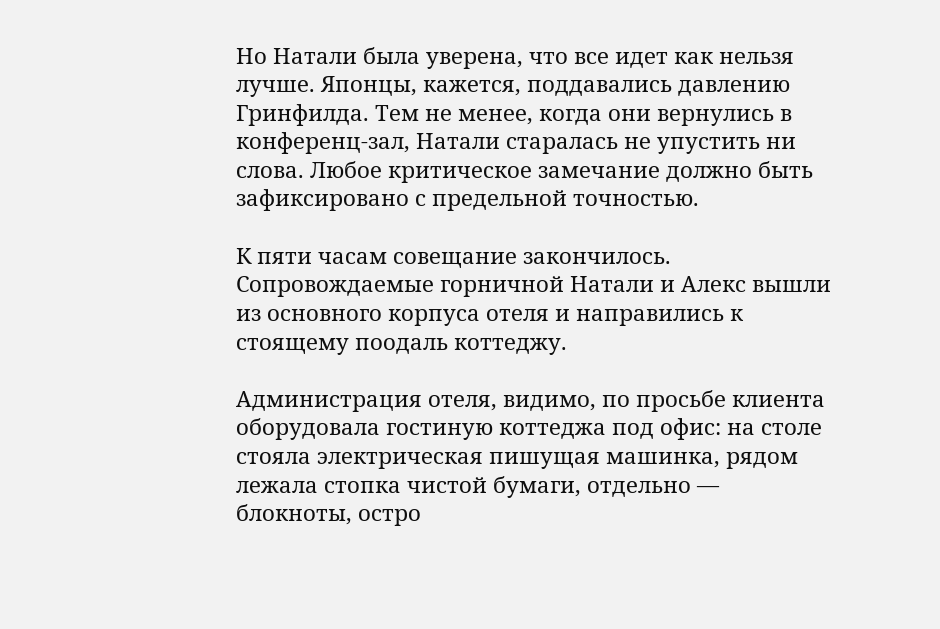Но Натали была уверена, что все идет как нельзя лучше. Японцы, кажется, поддавались давлению Гринфилда. Тем не менее, когда они вернулись в конференц-зал, Натали старалась не упустить ни слова. Любое критическое замечание должно быть зафиксировано с предельной точностью.

К пяти часам совещание закончилось. Сопровождаемые горничной Натали и Алекс вышли из основного корпуса отеля и направились к стоящему поодаль коттеджу.

Администрация отеля, видимо, по просьбе клиента оборудовала гостиную коттеджа под офис: на столе стояла электрическая пишущая машинка, рядом лежала стопка чистой бумаги, отдельно — блокноты, остро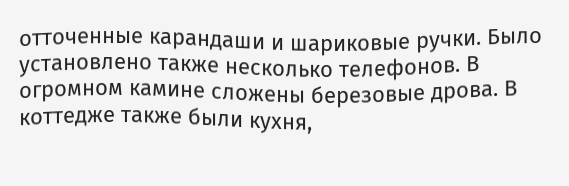отточенные карандаши и шариковые ручки. Было установлено также несколько телефонов. В огромном камине сложены березовые дрова. В коттедже также были кухня,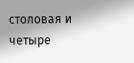столовая и четыре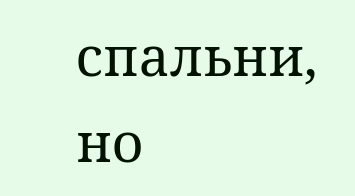спальни, но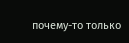почему-то только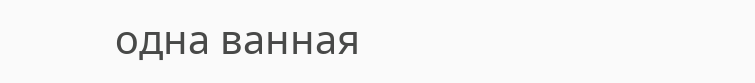одна ванная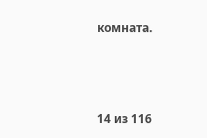комната.



14 из 116